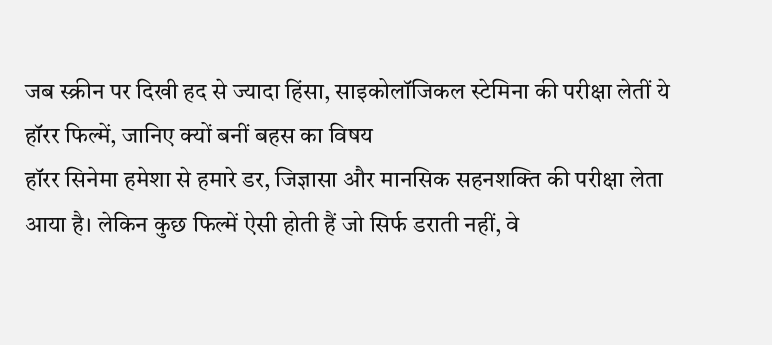जब स्क्रीन पर दिखी हद से ज्यादा हिंसा, साइकोलॉजिकल स्टेमिना की परीक्षा लेतीं ये हॉरर फिल्में, जानिए क्यों बनीं बहस का विषय
हॉरर सिनेमा हमेशा से हमारे डर, जिज्ञासा और मानसिक सहनशक्ति की परीक्षा लेता आया है। लेकिन कुछ फिल्में ऐसी होती हैं जो सिर्फ डराती नहीं, वे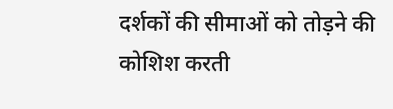दर्शकों की सीमाओं को तोड़ने की कोशिश करती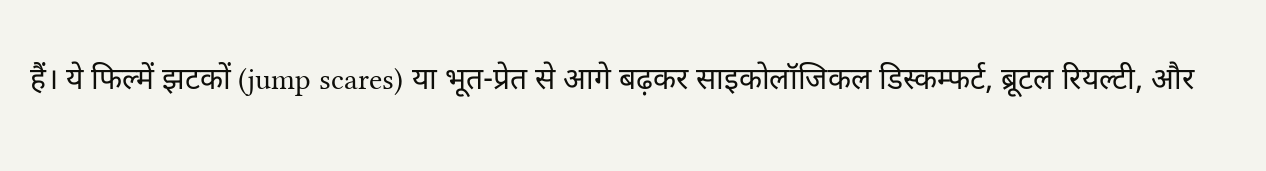हैं। ये फिल्में झटकों (jump scares) या भूत-प्रेत से आगे बढ़कर साइकोलॉजिकल डिस्कम्फर्ट, ब्रूटल रियल्टी, और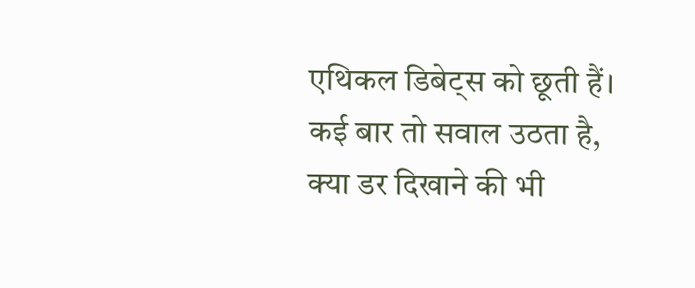एथिकल डिबेट्स को छूती हैं। कई बार तो सवाल उठता है, क्या डर दिखाने की भी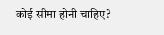कोई सीमा होनी चाहिए?